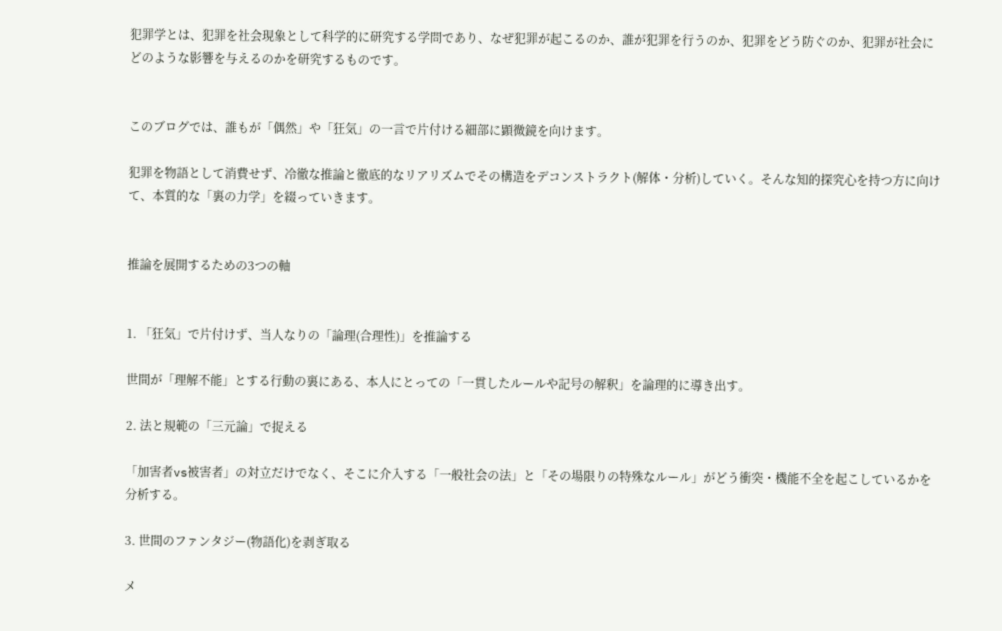犯罪学とは、犯罪を社会現象として科学的に研究する学問であり、なぜ犯罪が起こるのか、誰が犯罪を行うのか、犯罪をどう防ぐのか、犯罪が社会にどのような影響を与えるのかを研究するものです。


このブログでは、誰もが「偶然」や「狂気」の一言で片付ける細部に顕微鏡を向けます。

犯罪を物語として消費せず、冷徹な推論と徹底的なリアリズムでその構造をデコンストラクト(解体・分析)していく。そんな知的探究心を持つ方に向けて、本質的な「裏の力学」を綴っていきます。


推論を展開するための3つの軸


1. 「狂気」で片付けず、当人なりの「論理(合理性)」を推論する

世間が「理解不能」とする行動の裏にある、本人にとっての「一貫したルールや記号の解釈」を論理的に導き出す。

2. 法と規範の「三元論」で捉える

「加害者vs被害者」の対立だけでなく、そこに介入する「一般社会の法」と「その場限りの特殊なルール」がどう衝突・機能不全を起こしているかを分析する。

3. 世間のファンタジー(物語化)を剥ぎ取る

メ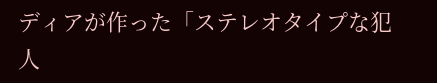ディアが作った「ステレオタイプな犯人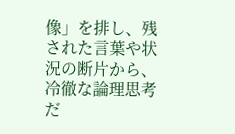像」を排し、残された言葉や状況の断片から、冷徹な論理思考だ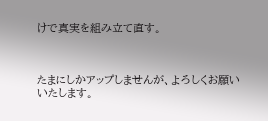けで真実を組み立て直す。



たまにしかアップしませんが、よろしくお願いいたします。